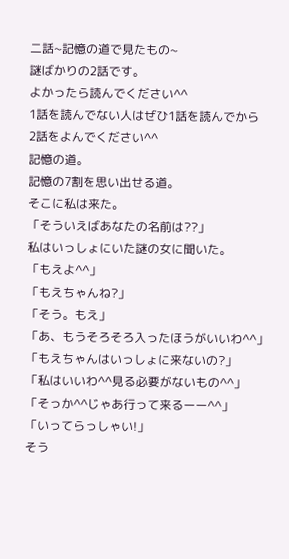二話~記憶の道で見たもの~
謎ばかりの2話です。
よかったら読んでください^^
1話を読んでない人はぜひ1話を読んでから
2話をよんでください^^
記憶の道。
記憶の7割を思い出せる道。
そこに私は来た。
「そういえばあなたの名前は??」
私はいっしょにいた謎の女に聞いた。
「もえよ^^」
「もえちゃんね?」
「そう。もえ」
「あ、もうそろそろ入ったほうがいいわ^^」
「もえちゃんはいっしょに来ないの?」
「私はいいわ^^見る必要がないもの^^」
「そっか^^じゃあ行って来るーー^^」
「いってらっしゃい!」
そう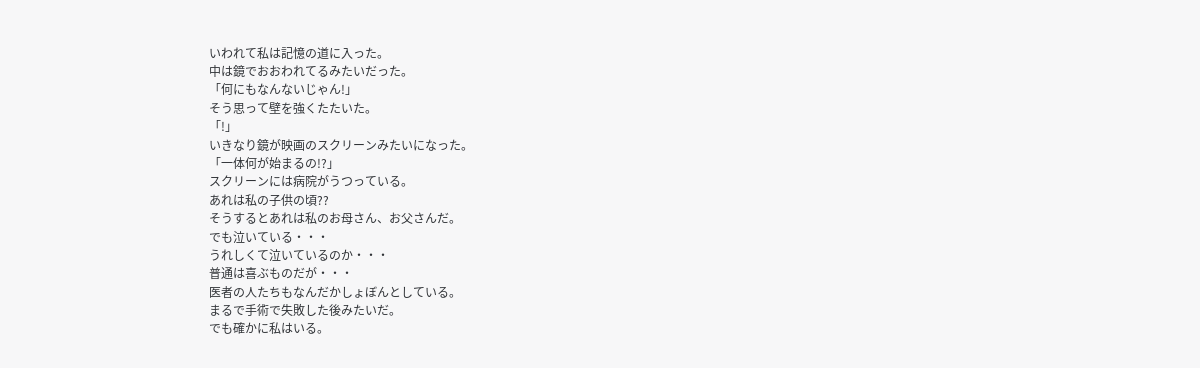いわれて私は記憶の道に入った。
中は鏡でおおわれてるみたいだった。
「何にもなんないじゃん!」
そう思って壁を強くたたいた。
「!」
いきなり鏡が映画のスクリーンみたいになった。
「一体何が始まるの!?」
スクリーンには病院がうつっている。
あれは私の子供の頃??
そうするとあれは私のお母さん、お父さんだ。
でも泣いている・・・
うれしくて泣いているのか・・・
普通は喜ぶものだが・・・
医者の人たちもなんだかしょぼんとしている。
まるで手術で失敗した後みたいだ。
でも確かに私はいる。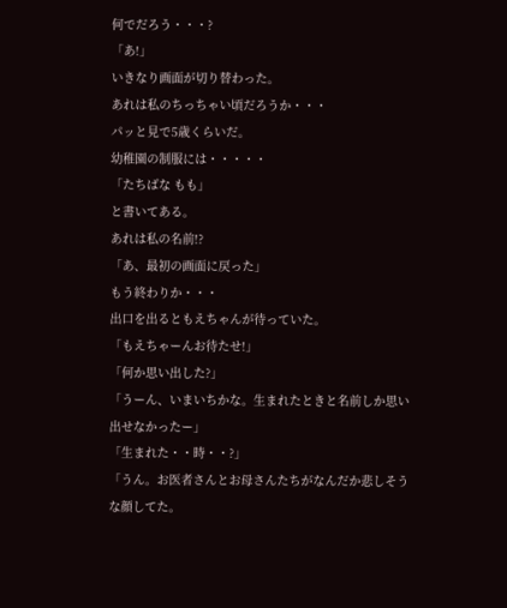何でだろう・・・?
「あ!」
いきなり画面が切り替わった。
あれは私のちっちゃい頃だろうか・・・
パッと見で5歳くらいだ。
幼稚園の制服には・・・・・
「たちばな もも」
と書いてある。
あれは私の名前!?
「あ、最初の画面に戻った」
もう終わりか・・・
出口を出るともえちゃんが待っていた。
「もえちゃーんお待たせ!」
「何か思い出した?」
「うーん、いまいちかな。生まれたときと名前しか思い出せなかったー」
「生まれた・・時・・?」
「うん。お医者さんとお母さんたちがなんだか悲しそうな顔してた。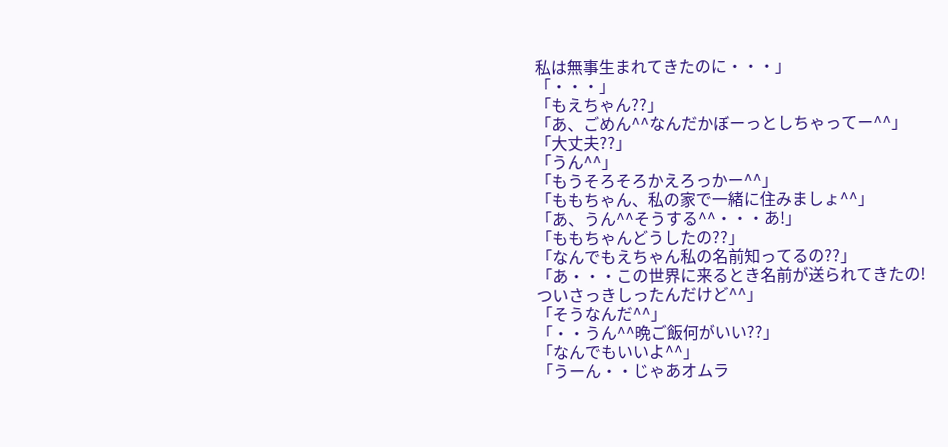私は無事生まれてきたのに・・・」
「・・・」
「もえちゃん??」
「あ、ごめん^^なんだかぼーっとしちゃってー^^」
「大丈夫??」
「うん^^」
「もうそろそろかえろっかー^^」
「ももちゃん、私の家で一緒に住みましょ^^」
「あ、うん^^そうする^^・・・あ!」
「ももちゃんどうしたの??」
「なんでもえちゃん私の名前知ってるの??」
「あ・・・この世界に来るとき名前が送られてきたの!
ついさっきしったんだけど^^」
「そうなんだ^^」
「・・うん^^晩ご飯何がいい??」
「なんでもいいよ^^」
「うーん・・じゃあオムラ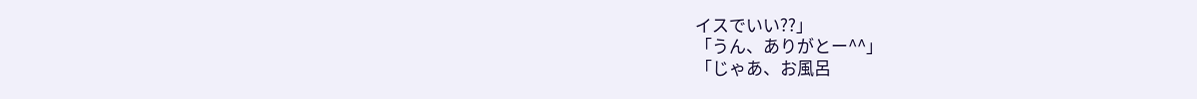イスでいい??」
「うん、ありがとー^^」
「じゃあ、お風呂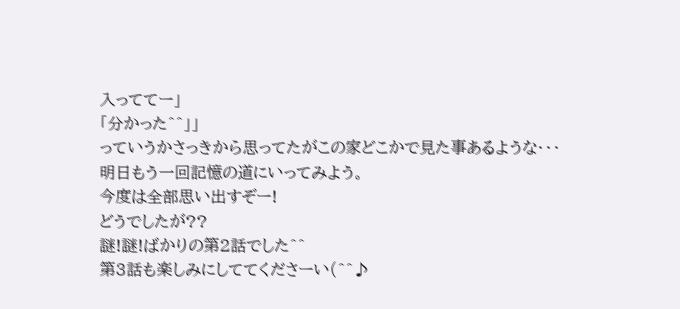入っててー」
「分かった^^」」
っていうかさっきから思ってたがこの家どこかで見た事あるような・・・
明日もう一回記憶の道にいってみよう。
今度は全部思い出すぞー!
どうでしたが??
謎!謎!ばかりの第2話でした^^
第3話も楽しみにしててくださーい(^^♪